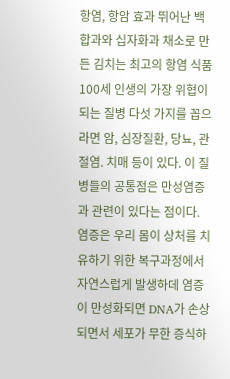항염, 항암 효과 뛰어난 백합과와 십자화과 채소로 만든 김치는 최고의 항염 식품
100세 인생의 가장 위협이 되는 질병 다섯 가지를 꼽으라면 암, 심장질환, 당뇨, 관절염. 치매 등이 있다. 이 질병들의 공통점은 만성염증과 관련이 있다는 점이다.
염증은 우리 몸이 상처를 치유하기 위한 복구과정에서 자연스럽게 발생하데 염증이 만성화되면 DNA가 손상되면서 세포가 무한 증식하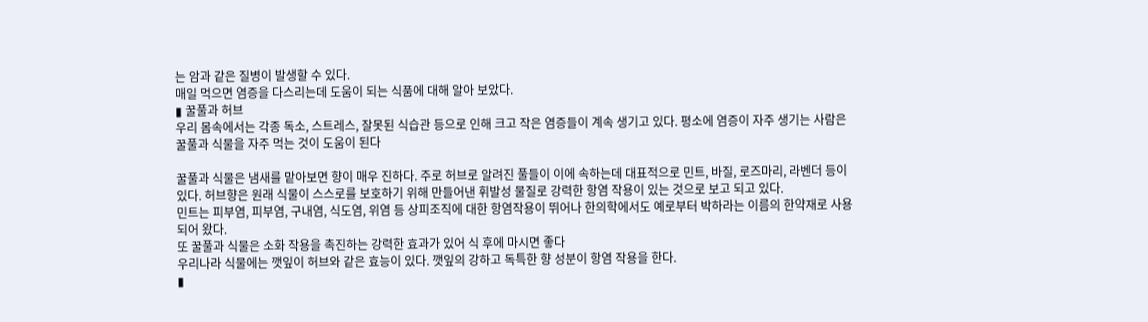는 암과 같은 질병이 발생할 수 있다.
매일 먹으면 염증을 다스리는데 도움이 되는 식품에 대해 알아 보았다.
▮ 꿀풀과 허브
우리 몸속에서는 각종 독소, 스트레스, 잘못된 식습관 등으로 인해 크고 작은 염증들이 계속 생기고 있다. 평소에 염증이 자주 생기는 사람은 꿀풀과 식물을 자주 먹는 것이 도움이 된다

꿀풀과 식물은 냄새를 맡아보면 향이 매우 진하다. 주로 허브로 알려진 풀들이 이에 속하는데 대표적으로 민트, 바질, 로즈마리, 라벤더 등이 있다. 허브향은 원래 식물이 스스로를 보호하기 위해 만들어낸 휘발성 물질로 강력한 항염 작용이 있는 것으로 보고 되고 있다.
민트는 피부염, 피부염, 구내염, 식도염, 위염 등 상피조직에 대한 항염작용이 뛰어나 한의학에서도 예로부터 박하라는 이름의 한약재로 사용되어 왔다.
또 꿀풀과 식물은 소화 작용을 촉진하는 강력한 효과가 있어 식 후에 마시면 좋다
우리나라 식물에는 깻잎이 허브와 같은 효능이 있다. 깻잎의 강하고 독특한 향 성분이 항염 작용을 한다.
▮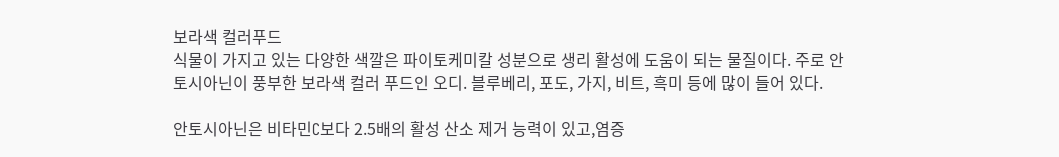보라색 컬러푸드
식물이 가지고 있는 다양한 색깔은 파이토케미칼 성분으로 생리 활성에 도움이 되는 물질이다. 주로 안토시아닌이 풍부한 보라색 컬러 푸드인 오디. 블루베리, 포도, 가지, 비트, 흑미 등에 많이 들어 있다.

안토시아닌은 비타민C보다 2.5배의 활성 산소 제거 능력이 있고,염증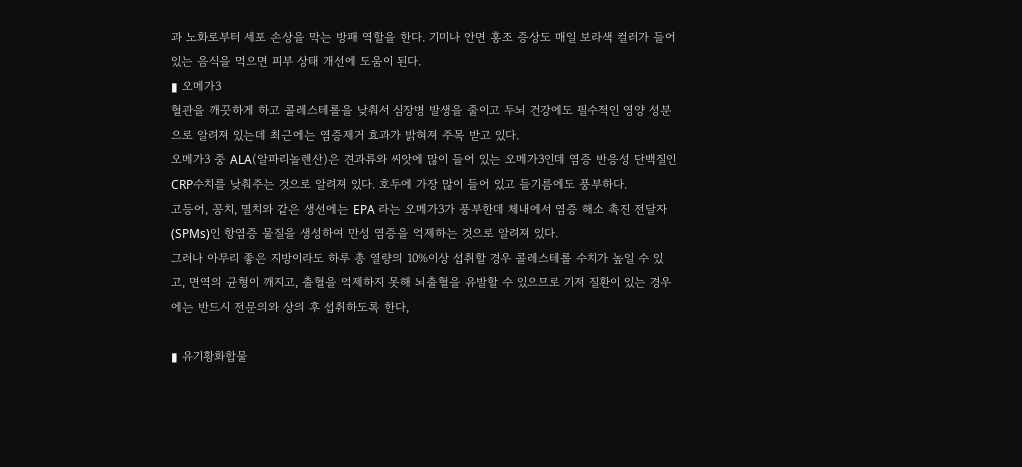과 노화로부터 세포 손상을 막는 방패 역할을 한다. 기미나 안면 홍조 증상도 매일 보라색 컬러가 들어 있는 음식을 먹으면 피부 상태 개선에 도움이 된다.
▮ 오메가3
혈관을 깨끗하게 하고 콜레스테롤을 낮춰서 심장병 발생을 줄이고 두뇌 건강에도 필수적인 영양 성분으로 알려져 있는데 최근에는 염증제거 효과가 밝혀져 주목 받고 있다.
오메가3 중 ALA(알파리놀렌산)은 견과류와 씨앗에 많이 들어 있는 오메가3인데 염증 반응성 단백질인 CRP수치를 낮춰주는 것으로 알려져 있다. 호두에 가장 많이 들어 있고 들기름에도 풍부하다.
고등어, 꽁치, 멸치와 같은 생선에는 EPA 라는 오메가3가 풍부한데 체내에서 염증 해소 촉진 전달자(SPMs)인 항염증 물질을 생성하여 만성 염증을 억제하는 것으로 알려져 있다.
그러나 아무리 좋은 지방이라도 하루 총 열량의 10%이상 섭취할 경우 콜레스테롤 수치가 높일 수 있고, 면역의 균형이 깨지고, 출혈을 억제하지 못해 뇌출혈을 유발할 수 있으므로 기저 질환이 있는 경우에는 반드시 전문의와 상의 후 섭취하도록 한다,

▮ 유기황화합물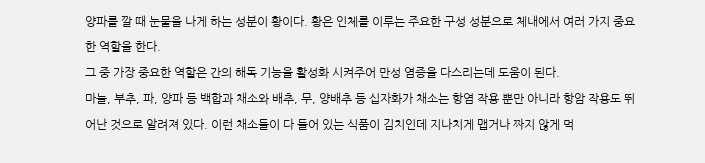양파를 깔 때 눈물을 나게 하는 성분이 황이다. 황은 인체를 이루는 주요한 구성 성분으로 체내에서 여러 가지 중요한 역할을 한다.
그 중 가장 중요한 역할은 간의 해독 기능을 활성화 시켜주어 만성 염증을 다스리는데 도움이 된다.
마늘, 부추, 파, 양파 등 백합과 채소와 배추, 무, 양배추 등 십자화가 채소는 항염 작용 뿐만 아니라 항암 작용도 뛰어난 것으로 알려져 있다. 이런 채소들이 다 들어 있는 식품이 김치인데 지나치게 맵거나 짜지 않게 먹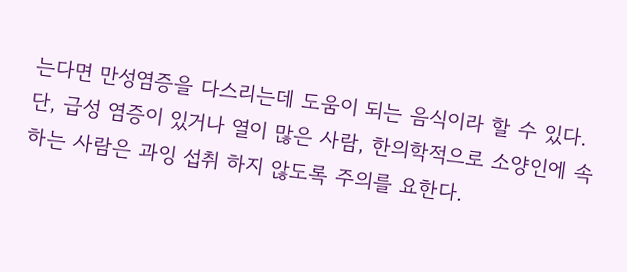는다면 만성염증을 다스리는데 도움이 되는 음식이라 할 수 있다.
단, 급성 염증이 있거나 열이 많은 사람, 한의학적으로 소양인에 속하는 사람은 과잉 섭취 하지 않도록 주의를 요한다.